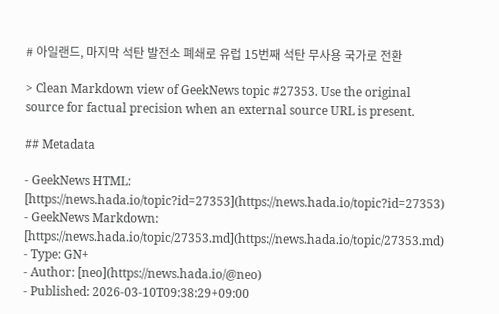# 아일랜드, 마지막 석탄 발전소 폐쇄로 유럽 15번째 석탄 무사용 국가로 전환

> Clean Markdown view of GeekNews topic #27353. Use the original source for factual precision when an external source URL is present.

## Metadata

- GeekNews HTML: [https://news.hada.io/topic?id=27353](https://news.hada.io/topic?id=27353)
- GeekNews Markdown: [https://news.hada.io/topic/27353.md](https://news.hada.io/topic/27353.md)
- Type: GN+
- Author: [neo](https://news.hada.io/@neo)
- Published: 2026-03-10T09:38:29+09:00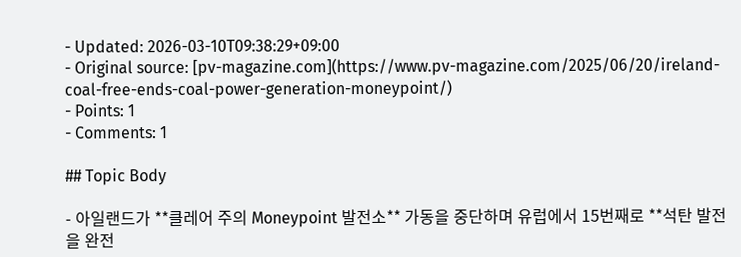- Updated: 2026-03-10T09:38:29+09:00
- Original source: [pv-magazine.com](https://www.pv-magazine.com/2025/06/20/ireland-coal-free-ends-coal-power-generation-moneypoint/)
- Points: 1
- Comments: 1

## Topic Body

- 아일랜드가 **클레어 주의 Moneypoint 발전소** 가동을 중단하며 유럽에서 15번째로 **석탄 발전을 완전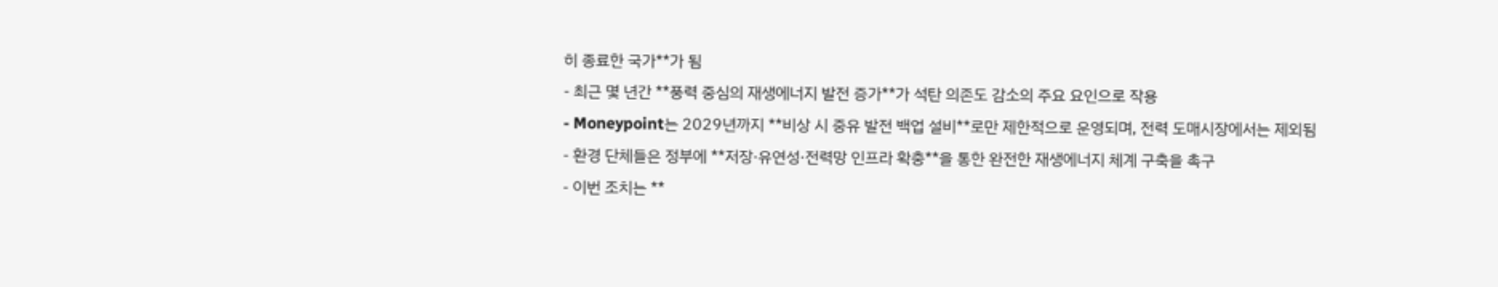히 종료한 국가**가 됨
- 최근 몇 년간 **풍력 중심의 재생에너지 발전 증가**가 석탄 의존도 감소의 주요 요인으로 작용
- Moneypoint는 2029년까지 **비상 시 중유 발전 백업 설비**로만 제한적으로 운영되며, 전력 도매시장에서는 제외됨
- 환경 단체들은 정부에 **저장·유연성·전력망 인프라 확충**을 통한 완전한 재생에너지 체계 구축을 촉구
- 이번 조치는 **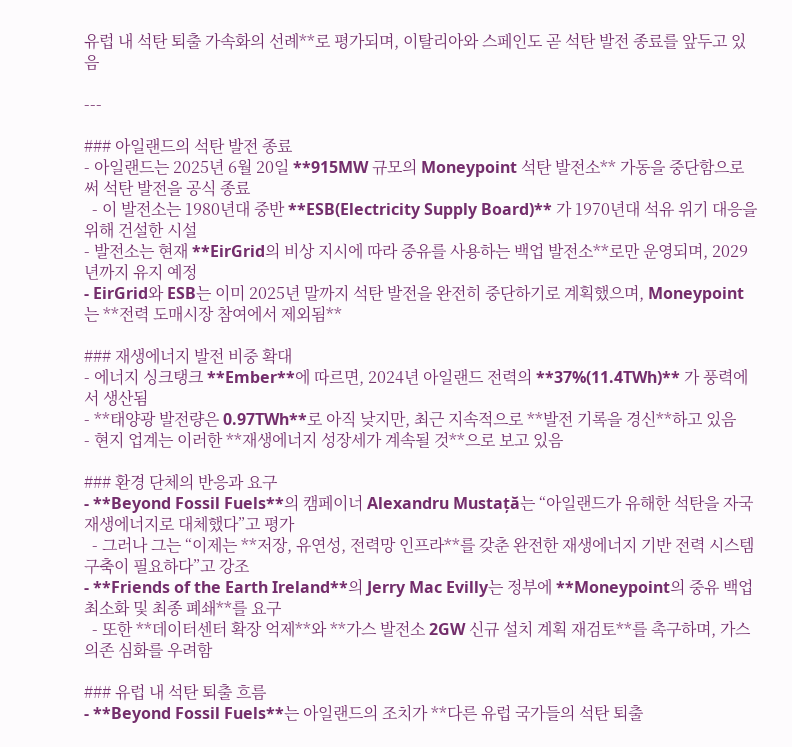유럽 내 석탄 퇴출 가속화의 선례**로 평가되며, 이탈리아와 스페인도 곧 석탄 발전 종료를 앞두고 있음

---

### 아일랜드의 석탄 발전 종료
- 아일랜드는 2025년 6월 20일 **915MW 규모의 Moneypoint 석탄 발전소** 가동을 중단함으로써 석탄 발전을 공식 종료
  - 이 발전소는 1980년대 중반 **ESB(Electricity Supply Board)** 가 1970년대 석유 위기 대응을 위해 건설한 시설
- 발전소는 현재 **EirGrid의 비상 지시에 따라 중유를 사용하는 백업 발전소**로만 운영되며, 2029년까지 유지 예정
- EirGrid와 ESB는 이미 2025년 말까지 석탄 발전을 완전히 중단하기로 계획했으며, Moneypoint는 **전력 도매시장 참여에서 제외됨**

### 재생에너지 발전 비중 확대
- 에너지 싱크탱크 **Ember**에 따르면, 2024년 아일랜드 전력의 **37%(11.4TWh)** 가 풍력에서 생산됨
- **태양광 발전량은 0.97TWh**로 아직 낮지만, 최근 지속적으로 **발전 기록을 경신**하고 있음
- 현지 업계는 이러한 **재생에너지 성장세가 계속될 것**으로 보고 있음

### 환경 단체의 반응과 요구
- **Beyond Fossil Fuels**의 캠페이너 Alexandru Mustață는 “아일랜드가 유해한 석탄을 자국 재생에너지로 대체했다”고 평가
  - 그러나 그는 “이제는 **저장, 유연성, 전력망 인프라**를 갖춘 완전한 재생에너지 기반 전력 시스템 구축이 필요하다”고 강조
- **Friends of the Earth Ireland**의 Jerry Mac Evilly는 정부에 **Moneypoint의 중유 백업 최소화 및 최종 폐쇄**를 요구
  - 또한 **데이터센터 확장 억제**와 **가스 발전소 2GW 신규 설치 계획 재검토**를 촉구하며, 가스 의존 심화를 우려함

### 유럽 내 석탄 퇴출 흐름
- **Beyond Fossil Fuels**는 아일랜드의 조치가 **다른 유럽 국가들의 석탄 퇴출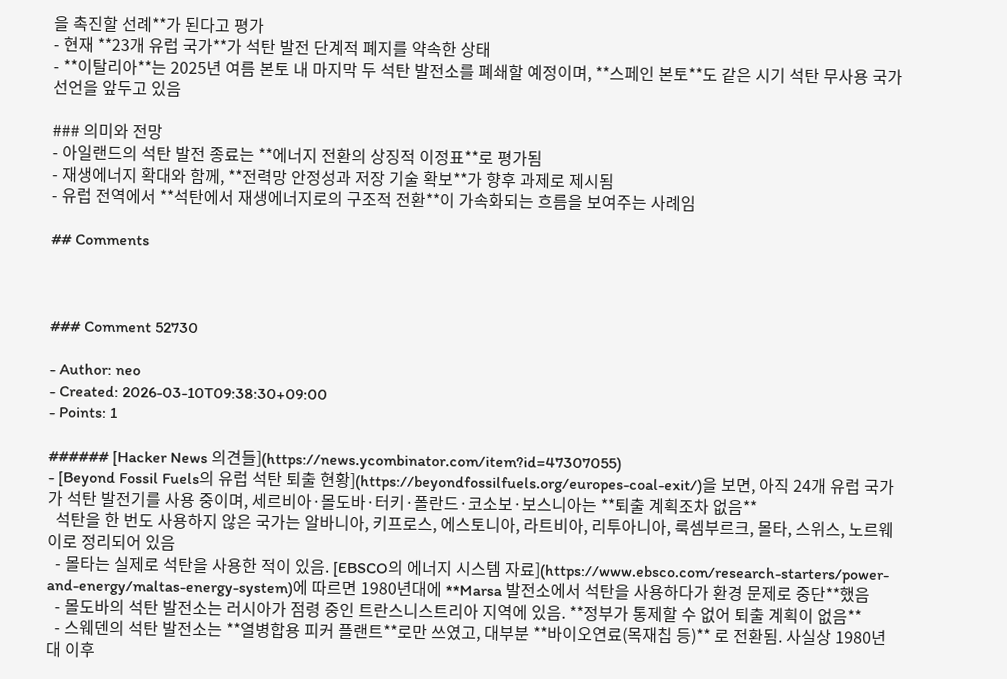을 촉진할 선례**가 된다고 평가
- 현재 **23개 유럽 국가**가 석탄 발전 단계적 폐지를 약속한 상태
- **이탈리아**는 2025년 여름 본토 내 마지막 두 석탄 발전소를 폐쇄할 예정이며, **스페인 본토**도 같은 시기 석탄 무사용 국가 선언을 앞두고 있음

### 의미와 전망
- 아일랜드의 석탄 발전 종료는 **에너지 전환의 상징적 이정표**로 평가됨
- 재생에너지 확대와 함께, **전력망 안정성과 저장 기술 확보**가 향후 과제로 제시됨
- 유럽 전역에서 **석탄에서 재생에너지로의 구조적 전환**이 가속화되는 흐름을 보여주는 사례임

## Comments



### Comment 52730

- Author: neo
- Created: 2026-03-10T09:38:30+09:00
- Points: 1

###### [Hacker News 의견들](https://news.ycombinator.com/item?id=47307055)
- [Beyond Fossil Fuels의 유럽 석탄 퇴출 현황](https://beyondfossilfuels.org/europes-coal-exit/)을 보면, 아직 24개 유럽 국가가 석탄 발전기를 사용 중이며, 세르비아·몰도바·터키·폴란드·코소보·보스니아는 **퇴출 계획조차 없음**
  석탄을 한 번도 사용하지 않은 국가는 알바니아, 키프로스, 에스토니아, 라트비아, 리투아니아, 룩셈부르크, 몰타, 스위스, 노르웨이로 정리되어 있음
  - 몰타는 실제로 석탄을 사용한 적이 있음. [EBSCO의 에너지 시스템 자료](https://www.ebsco.com/research-starters/power-and-energy/maltas-energy-system)에 따르면 1980년대에 **Marsa 발전소에서 석탄을 사용하다가 환경 문제로 중단**했음
  - 몰도바의 석탄 발전소는 러시아가 점령 중인 트란스니스트리아 지역에 있음. **정부가 통제할 수 없어 퇴출 계획이 없음**
  - 스웨덴의 석탄 발전소는 **열병합용 피커 플랜트**로만 쓰였고, 대부분 **바이오연료(목재칩 등)** 로 전환됨. 사실상 1980년대 이후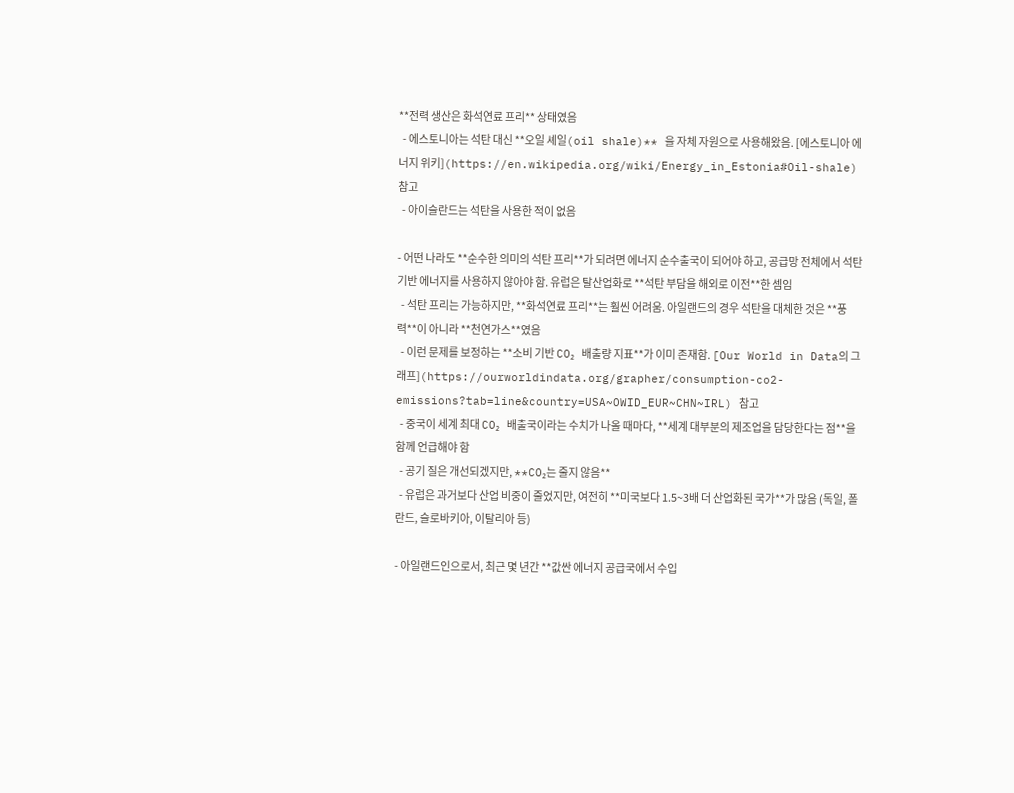**전력 생산은 화석연료 프리** 상태였음
  - 에스토니아는 석탄 대신 **오일 셰일(oil shale)** 을 자체 자원으로 사용해왔음. [에스토니아 에너지 위키](https://en.wikipedia.org/wiki/Energy_in_Estonia#Oil-shale) 참고
  - 아이슬란드는 석탄을 사용한 적이 없음

- 어떤 나라도 **순수한 의미의 석탄 프리**가 되려면 에너지 순수출국이 되어야 하고, 공급망 전체에서 석탄 기반 에너지를 사용하지 않아야 함. 유럽은 탈산업화로 **석탄 부담을 해외로 이전**한 셈임
  - 석탄 프리는 가능하지만, **화석연료 프리**는 훨씬 어려움. 아일랜드의 경우 석탄을 대체한 것은 **풍력**이 아니라 **천연가스**였음
  - 이런 문제를 보정하는 **소비 기반 CO₂ 배출량 지표**가 이미 존재함. [Our World in Data의 그래프](https://ourworldindata.org/grapher/consumption-co2-emissions?tab=line&country=USA~OWID_EUR~CHN~IRL) 참고
  - 중국이 세계 최대 CO₂ 배출국이라는 수치가 나올 때마다, **세계 대부분의 제조업을 담당한다는 점**을 함께 언급해야 함
  - 공기 질은 개선되겠지만, **CO₂는 줄지 않음**
  - 유럽은 과거보다 산업 비중이 줄었지만, 여전히 **미국보다 1.5~3배 더 산업화된 국가**가 많음 (독일, 폴란드, 슬로바키아, 이탈리아 등)

- 아일랜드인으로서, 최근 몇 년간 **값싼 에너지 공급국에서 수입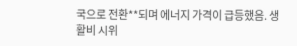국으로 전환**되며 에너지 가격이 급등했음. 생활비 시위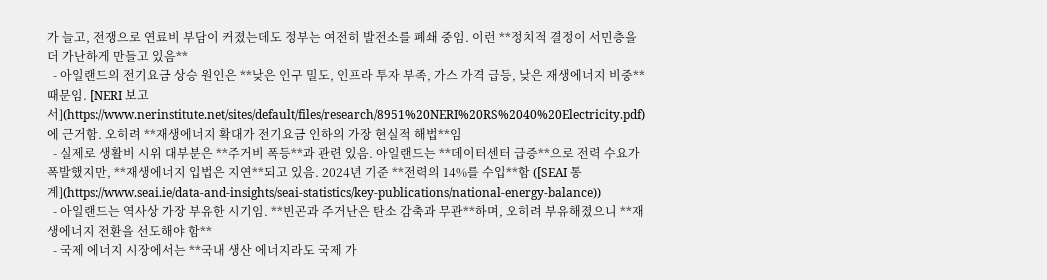가 늘고, 전쟁으로 연료비 부담이 커졌는데도 정부는 여전히 발전소를 폐쇄 중임. 이런 **정치적 결정이 서민층을 더 가난하게 만들고 있음**
  - 아일랜드의 전기요금 상승 원인은 **낮은 인구 밀도, 인프라 투자 부족, 가스 가격 급등, 낮은 재생에너지 비중** 때문임. [NERI 보고서](https://www.nerinstitute.net/sites/default/files/research/8951%20NERI%20RS%2040%20Electricity.pdf)에 근거함. 오히려 **재생에너지 확대가 전기요금 인하의 가장 현실적 해법**임
  - 실제로 생활비 시위 대부분은 **주거비 폭등**과 관련 있음. 아일랜드는 **데이터센터 급증**으로 전력 수요가 폭발했지만, **재생에너지 입법은 지연**되고 있음. 2024년 기준 **전력의 14%를 수입**함 ([SEAI 통계](https://www.seai.ie/data-and-insights/seai-statistics/key-publications/national-energy-balance))
  - 아일랜드는 역사상 가장 부유한 시기임. **빈곤과 주거난은 탄소 감축과 무관**하며, 오히려 부유해졌으니 **재생에너지 전환을 선도해야 함**
  - 국제 에너지 시장에서는 **국내 생산 에너지라도 국제 가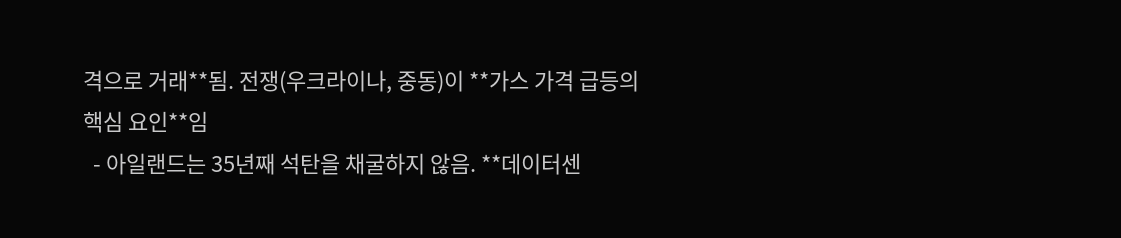격으로 거래**됨. 전쟁(우크라이나, 중동)이 **가스 가격 급등의 핵심 요인**임
  - 아일랜드는 35년째 석탄을 채굴하지 않음. **데이터센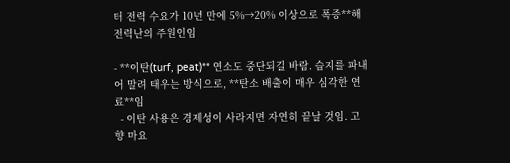터 전력 수요가 10년 만에 5%→20% 이상으로 폭증**해 전력난의 주원인임

- **이탄(turf, peat)** 연소도 중단되길 바람. 습지를 파내어 말려 태우는 방식으로, **탄소 배출이 매우 심각한 연료**임
  - 이탄 사용은 경제성이 사라지면 자연히 끝날 것임. 고향 마요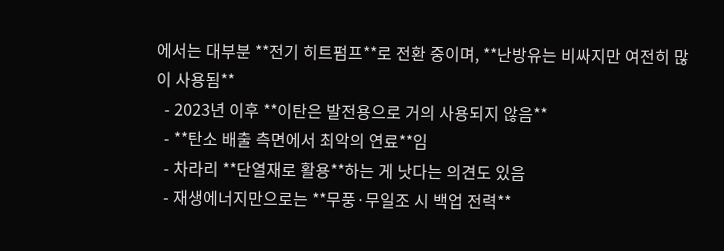에서는 대부분 **전기 히트펌프**로 전환 중이며, **난방유는 비싸지만 여전히 많이 사용됨**
  - 2023년 이후 **이탄은 발전용으로 거의 사용되지 않음**
  - **탄소 배출 측면에서 최악의 연료**임
  - 차라리 **단열재로 활용**하는 게 낫다는 의견도 있음
  - 재생에너지만으로는 **무풍·무일조 시 백업 전력**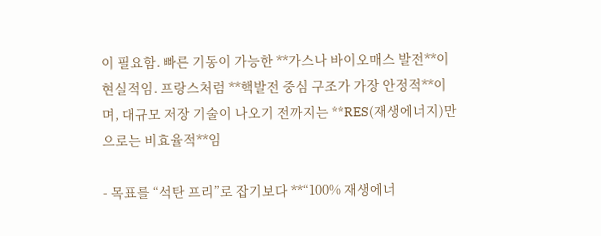이 필요함. 빠른 기동이 가능한 **가스나 바이오매스 발전**이 현실적임. 프랑스처럼 **핵발전 중심 구조가 가장 안정적**이며, 대규모 저장 기술이 나오기 전까지는 **RES(재생에너지)만으로는 비효율적**임

- 목표를 “석탄 프리”로 잡기보다 **“100% 재생에너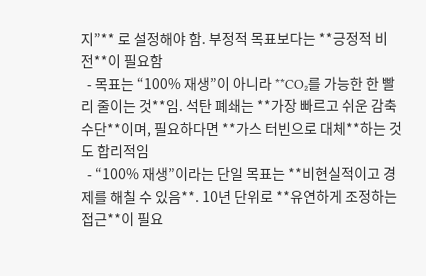지”** 로 설정해야 함. 부정적 목표보다는 **긍정적 비전**이 필요함
  - 목표는 “100% 재생”이 아니라 **CO₂를 가능한 한 빨리 줄이는 것**임. 석탄 폐쇄는 **가장 빠르고 쉬운 감축 수단**이며, 필요하다면 **가스 터빈으로 대체**하는 것도 합리적임
  - “100% 재생”이라는 단일 목표는 **비현실적이고 경제를 해칠 수 있음**. 10년 단위로 **유연하게 조정하는 접근**이 필요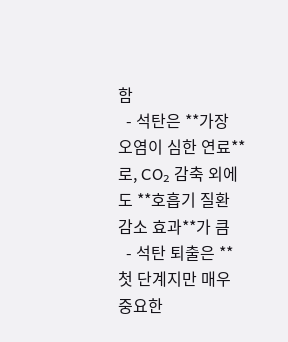함
  - 석탄은 **가장 오염이 심한 연료**로, CO₂ 감축 외에도 **호흡기 질환 감소 효과**가 큼
  - 석탄 퇴출은 **첫 단계지만 매우 중요한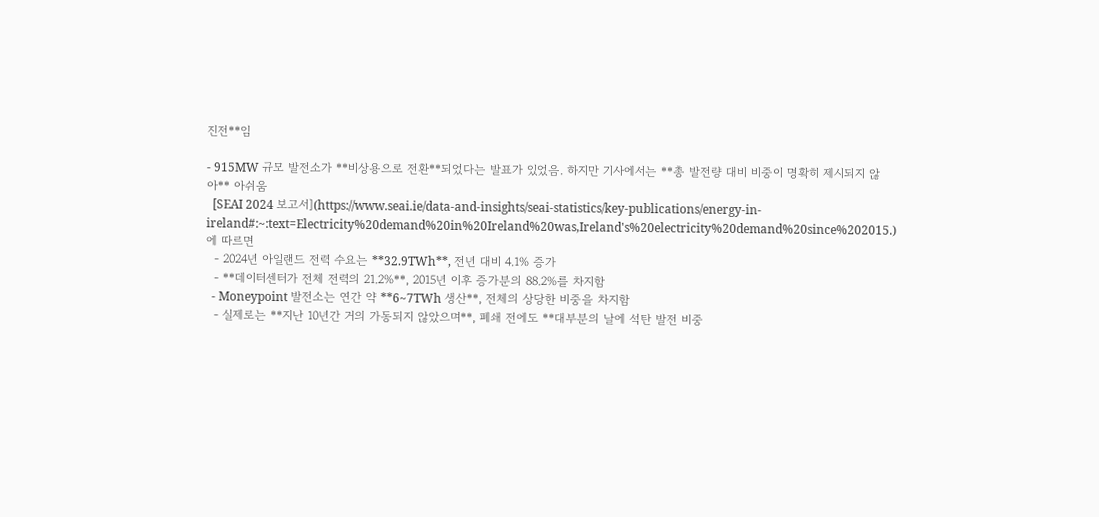진전**임

- 915MW 규모 발전소가 **비상용으로 전환**되었다는 발표가 있었음. 하지만 기사에서는 **총 발전량 대비 비중이 명확히 제시되지 않아** 아쉬움
  [SEAI 2024 보고서](https://www.seai.ie/data-and-insights/seai-statistics/key-publications/energy-in-ireland#:~:text=Electricity%20demand%20in%20Ireland%20was,Ireland's%20electricity%20demand%20since%202015.)에 따르면
  - 2024년 아일랜드 전력 수요는 **32.9TWh**, 전년 대비 4.1% 증가
  - **데이터센터가 전체 전력의 21.2%**, 2015년 이후 증가분의 88.2%를 차지함
  - Moneypoint 발전소는 연간 약 **6~7TWh 생산**, 전체의 상당한 비중을 차지함
  - 실제로는 **지난 10년간 거의 가동되지 않았으며**, 폐쇄 전에도 **대부분의 날에 석탄 발전 비중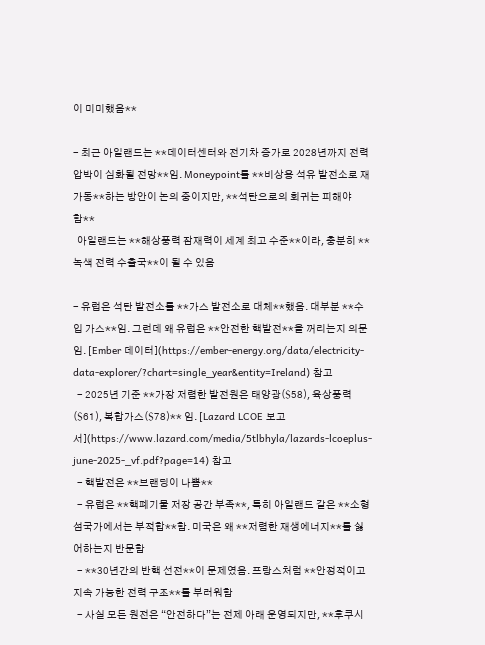이 미미했음**

- 최근 아일랜드는 **데이터센터와 전기차 증가로 2028년까지 전력 압박이 심화될 전망**임. Moneypoint를 **비상용 석유 발전소로 재가동**하는 방안이 논의 중이지만, **석탄으로의 회귀는 피해야 함**
  아일랜드는 **해상풍력 잠재력이 세계 최고 수준**이라, 충분히 **녹색 전력 수출국**이 될 수 있음

- 유럽은 석탄 발전소를 **가스 발전소로 대체**했음. 대부분 **수입 가스**임. 그런데 왜 유럽은 **안전한 핵발전**을 꺼리는지 의문임. [Ember 데이터](https://ember-energy.org/data/electricity-data-explorer/?chart=single_year&entity=Ireland) 참고
  - 2025년 기준 **가장 저렴한 발전원은 태양광($58), 육상풍력($61), 복합가스($78)** 임. [Lazard LCOE 보고서](https://www.lazard.com/media/5tlbhyla/lazards-lcoeplus-june-2025-_vf.pdf?page=14) 참고
  - 핵발전은 **브랜딩이 나쁨**
  - 유럽은 **핵폐기물 저장 공간 부족**, 특히 아일랜드 같은 **소형 섬국가에서는 부적합**함. 미국은 왜 **저렴한 재생에너지**를 싫어하는지 반문함
  - **30년간의 반핵 선전**이 문제였음. 프랑스처럼 **안정적이고 지속 가능한 전력 구조**를 부러워함
  - 사실 모든 원전은 “안전하다”는 전제 아래 운영되지만, **후쿠시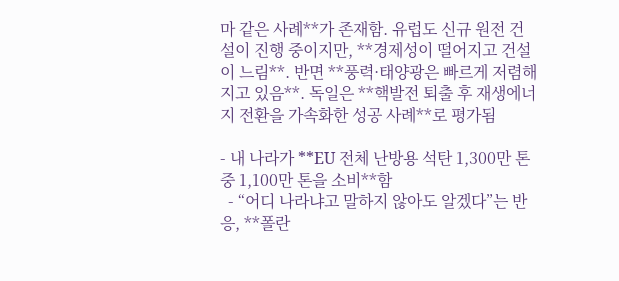마 같은 사례**가 존재함. 유럽도 신규 원전 건설이 진행 중이지만, **경제성이 떨어지고 건설이 느림**. 반면 **풍력·태양광은 빠르게 저렴해지고 있음**. 독일은 **핵발전 퇴출 후 재생에너지 전환을 가속화한 성공 사례**로 평가됨

- 내 나라가 **EU 전체 난방용 석탄 1,300만 톤 중 1,100만 톤을 소비**함
  - “어디 나라냐고 말하지 않아도 알겠다”는 반응, **폴란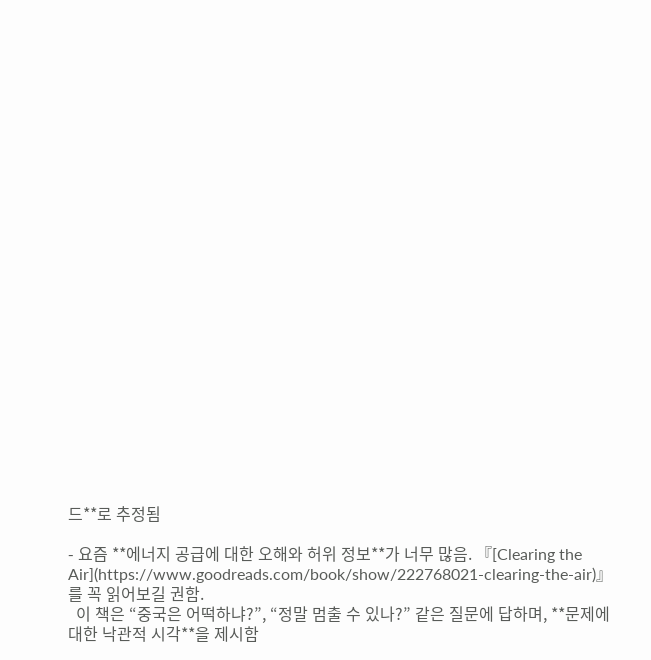드**로 추정됨

- 요즘 **에너지 공급에 대한 오해와 허위 정보**가 너무 많음. 『[Clearing the Air](https://www.goodreads.com/book/show/222768021-clearing-the-air)』를 꼭 읽어보길 권함.
  이 책은 “중국은 어떡하냐?”, “정말 멈출 수 있나?” 같은 질문에 답하며, **문제에 대한 낙관적 시각**을 제시함